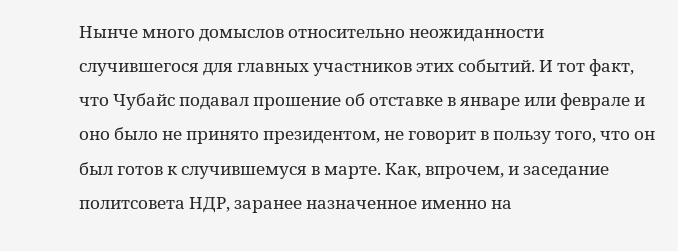Нынче много домыслов относительно неожиданности случившегося для главных участников этих событий. И тот факт, что Чубайс подавал прошение об отставке в январе или феврале и оно было не принято президентом, не говорит в пользу того, что он был готов к случившемуся в марте. Как, впрочем, и заседание политсовета НДР, заранее назначенное именно на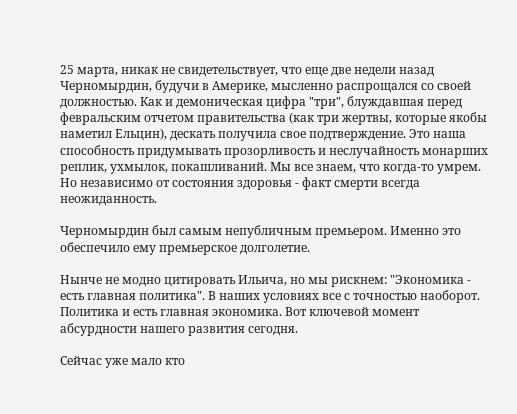25 марта, никак не свидетельствует, что еще две недели назад Черномырдин, будучи в Америке, мысленно распрощался со своей должностью. Как и демоническая цифра "три", блуждавшая перед февральским отчетом правительства (как три жертвы, которые якобы наметил Ельцин), дескать получила свое подтверждение. Это наша способность придумывать прозорливость и неслучайность монарших реплик, ухмылок, покашливаний. Мы все знаем, что когда-то умрем. Но независимо от состояния здоровья - факт смерти всегда неожиданность.

Черномырдин был самым непубличным премьером. Именно это обеспечило ему премьерское долголетие.

Нынче не модно цитировать Ильича, но мы рискнем: "Экономика - есть главная политика". В наших условиях все с точностью наоборот. Политика и есть главная экономика. Вот ключевой момент абсурдности нашего развития сегодня.

Сейчас уже мало кто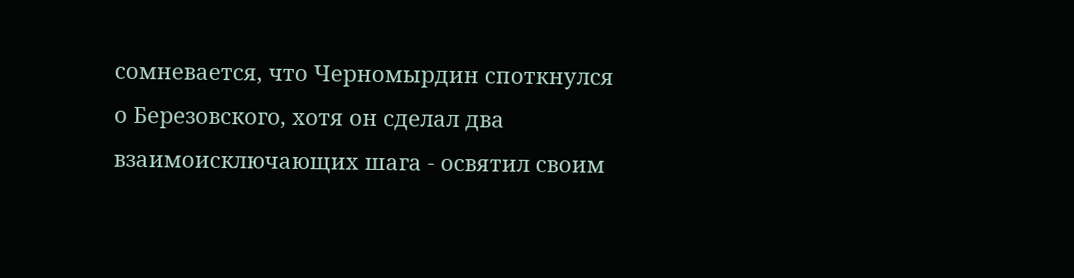сомневается, что Черномырдин споткнулся о Березовского, хотя он сделал два взаимоисключающих шага - освятил своим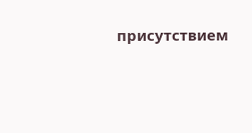присутствием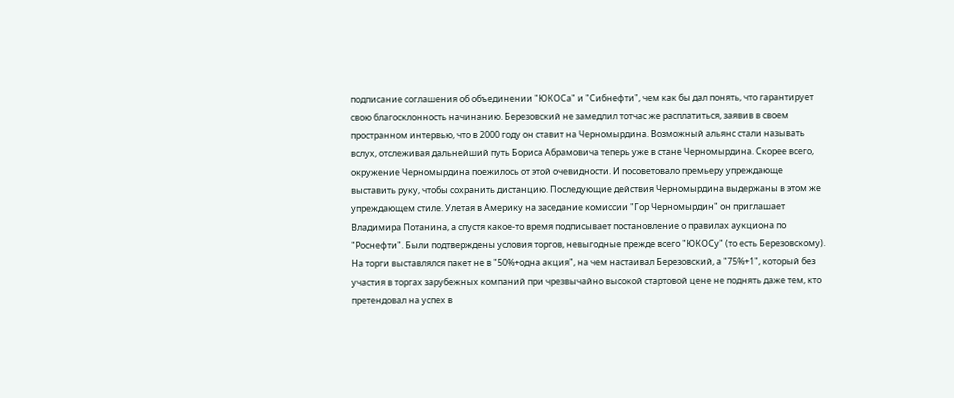подписание соглашения об объединении "ЮКОСа" и "Сибнефти", чем как бы дал понять, что гарантирует свою благосклонность начинанию. Березовский не замедлил тотчас же расплатиться, заявив в своем пространном интервью, что в 2000 году он ставит на Черномырдина. Возможный альянс стали называть вслух, отслеживая дальнейший путь Бориса Абрамовича теперь уже в стане Черномырдина. Скорее всего, окружение Черномырдина поежилось от этой очевидности. И посоветовало премьеру упреждающе выставить руку, чтобы сохранить дистанцию. Последующие действия Черномырдина выдержаны в этом же упреждающем стиле. Улетая в Америку на заседание комиссии "Гор Черномырдин" он приглашает Владимира Потанина, а спустя какое-то время подписывает постановление о правилах аукциона по "Роснефти". Были подтверждены условия торгов, невыгодные прежде всего "ЮКОСу" (то есть Березовскому). На торги выставлялся пакет не в "50%+одна акция", на чем настаивал Березовский, а "75%+1", который без участия в торгах зарубежных компаний при чрезвычайно высокой стартовой цене не поднять даже тем, кто претендовал на успех в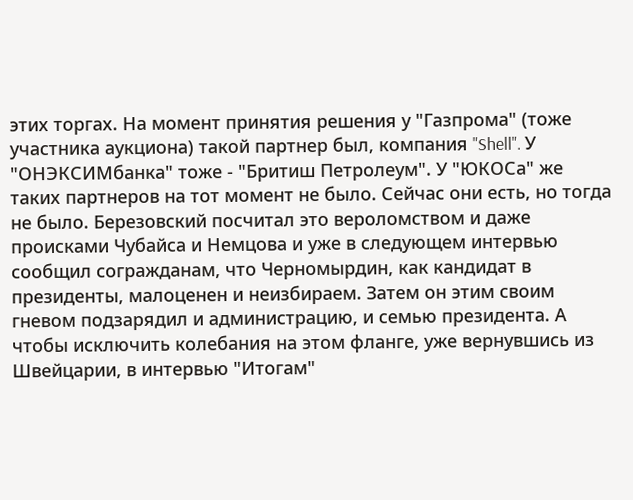этих торгах. На момент принятия решения у "Газпрома" (тоже участника аукциона) такой партнер был, компания "Shell". У "ОНЭКСИМбанка" тоже - "Бритиш Петролеум". У "ЮКОСа" же таких партнеров на тот момент не было. Сейчас они есть, но тогда не было. Березовский посчитал это вероломством и даже происками Чубайса и Немцова и уже в следующем интервью сообщил согражданам, что Черномырдин, как кандидат в президенты, малоценен и неизбираем. Затем он этим своим гневом подзарядил и администрацию, и семью президента. А чтобы исключить колебания на этом фланге, уже вернувшись из Швейцарии, в интервью "Итогам"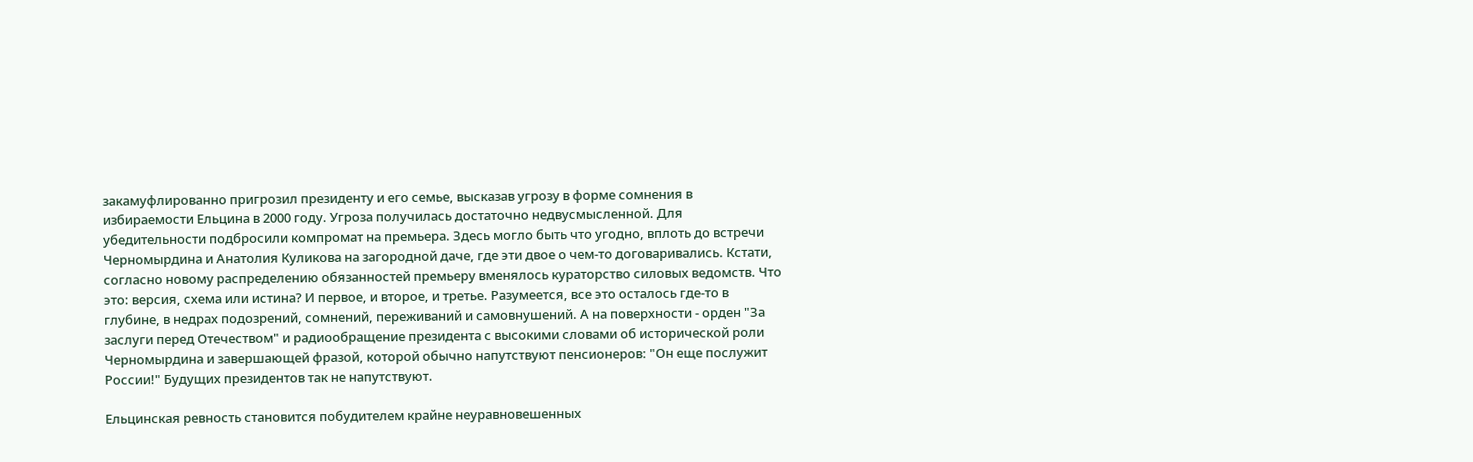закамуфлированно пригрозил президенту и его семье, высказав угрозу в форме сомнения в избираемости Ельцина в 2000 году. Угроза получилась достаточно недвусмысленной. Для убедительности подбросили компромат на премьера. Здесь могло быть что угодно, вплоть до встречи Черномырдина и Анатолия Куликова на загородной даче, где эти двое о чем-то договаривались. Кстати, согласно новому распределению обязанностей премьеру вменялось кураторство силовых ведомств. Что это: версия, схема или истина? И первое, и второе, и третье. Разумеется, все это осталось где-то в глубине, в недрах подозрений, сомнений, переживаний и самовнушений. А на поверхности - орден "За заслуги перед Отечеством" и радиообращение президента с высокими словами об исторической роли Черномырдина и завершающей фразой, которой обычно напутствуют пенсионеров: "Он еще послужит России!" Будущих президентов так не напутствуют.

Ельцинская ревность становится побудителем крайне неуравновешенных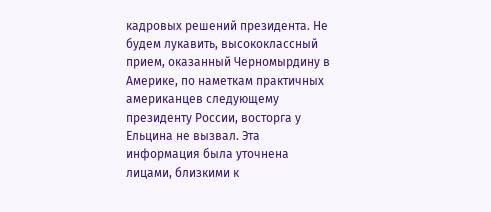кадровых решений президента. Не будем лукавить, высококлассный прием, оказанный Черномырдину в Америке, по наметкам практичных американцев следующему президенту России, восторга у Ельцина не вызвал. Эта информация была уточнена лицами, близкими к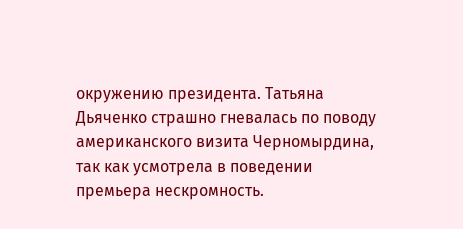окружению президента. Татьяна Дьяченко страшно гневалась по поводу американского визита Черномырдина, так как усмотрела в поведении премьера нескромность.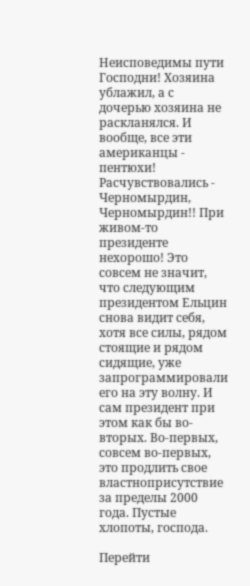Неисповедимы пути Господни! Хозяина ублажил, а с дочерью хозяина не раскланялся. И вообще, все эти американцы - пентюхи! Расчувствовались - Черномырдин, Черномырдин!! При живом-то президенте нехорошо! Это совсем не значит, что следующим президентом Ельцин снова видит себя, хотя все силы, рядом стоящие и рядом сидящие, уже запрограммировали его на эту волну. И сам президент при этом как бы во-вторых. Во-первых, совсем во-первых, это продлить свое властноприсутствие за пределы 2000 года. Пустые хлопоты, господа.

Перейти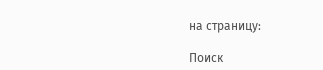на страницу:

Поиск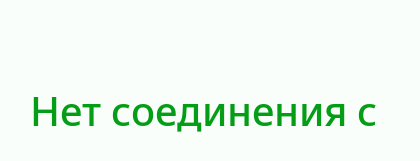Нет соединения с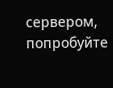сервером, попробуйте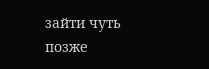зайти чуть позже